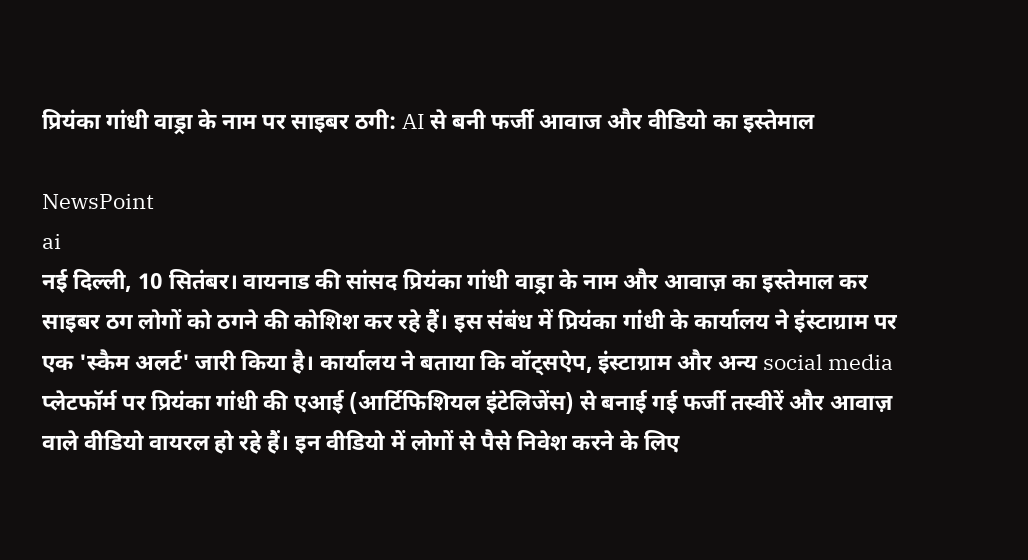प्रियंका गांधी वाड्रा के नाम पर साइबर ठगी: AI से बनी फर्जी आवाज और वीडियो का इस्तेमाल

NewsPoint
ai
नई दिल्ली, 10 सितंबर। वायनाड की सांसद प्रियंका गांधी वाड्रा के नाम और आवाज़ का इस्तेमाल कर साइबर ठग लोगों को ठगने की कोशिश कर रहे हैं। इस संबंध में प्रियंका गांधी के कार्यालय ने इंस्टाग्राम पर एक 'स्कैम अलर्ट' जारी किया है। कार्यालय ने बताया कि वॉट्सऐप, इंस्टाग्राम और अन्य social media प्लेटफॉर्म पर प्रियंका गांधी की एआई (आर्टिफिशियल इंटेलिजेंस) से बनाई गई फर्जी तस्वीरें और आवाज़ वाले वीडियो वायरल हो रहे हैं। इन वीडियो में लोगों से पैसे निवेश करने के लिए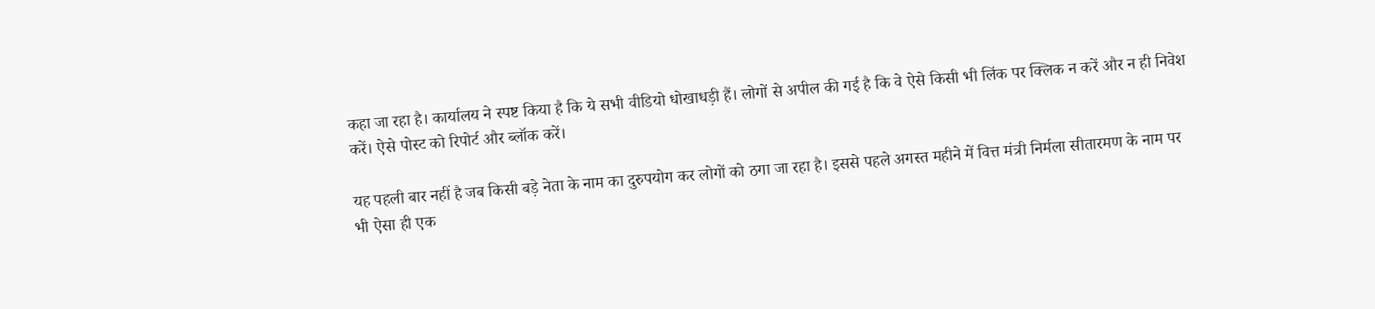कहा जा रहा है। कार्यालय ने स्पष्ट किया है कि ये सभी वीडियो धोखाधड़ी हैं। लोगों से अपील की गई है कि वे ऐसे किसी भी लिंक पर क्लिक न करें और न ही निवेश करें। ऐसे पोस्ट को रिपोर्ट और ब्लॉक करें।

यह पहली बार नहीं है जब किसी बड़े नेता के नाम का दुरुपयोग कर लोगों को ठगा जा रहा है। इससे पहले अगस्त महीने में वित्त मंत्री निर्मला सीतारमण के नाम पर भी ऐसा ही एक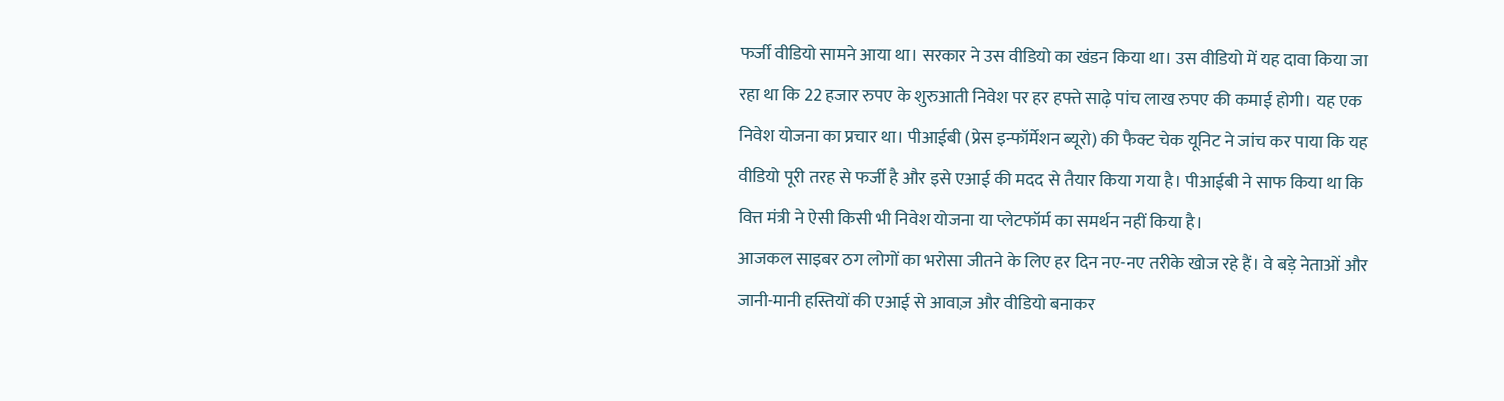फर्जी वीडियो सामने आया था। सरकार ने उस वीडियो का खंडन किया था। उस वीडियो में यह दावा किया जा रहा था कि 22 हजार रुपए के शुरुआती निवेश पर हर हफ्ते साढ़े पांच लाख रुपए की कमाई होगी। यह एक निवेश योजना का प्रचार था। पीआईबी (प्रेस इन्फॉर्मेशन ब्यूरो) की फैक्ट चेक यूनिट ने जांच कर पाया कि यह वीडियो पूरी तरह से फर्जी है और इसे एआई की मदद से तैयार किया गया है। पीआईबी ने साफ किया था कि वित्त मंत्री ने ऐसी किसी भी निवेश योजना या प्लेटफॉर्म का समर्थन नहीं किया है।
आजकल साइबर ठग लोगों का भरोसा जीतने के लिए हर दिन नए-नए तरीके खोज रहे हैं। वे बड़े नेताओं और जानी-मानी हस्तियों की एआई से आवाज़ और वीडियो बनाकर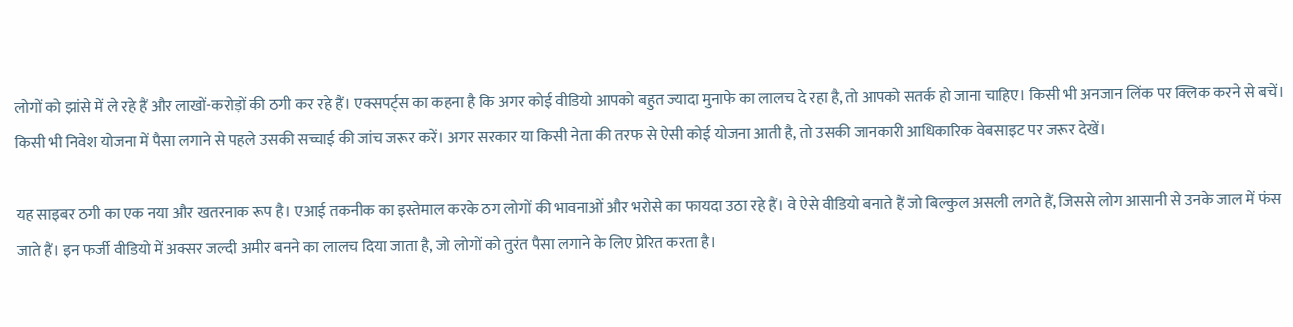लोगों को झांसे में ले रहे हैं और लाखों-करोड़ों की ठगी कर रहे हैं। एक्सपर्ट्स का कहना है कि अगर कोई वीडियो आपको बहुत ज्यादा मुनाफे का लालच दे रहा है, तो आपको सतर्क हो जाना चाहिए। किसी भी अनजान लिंक पर क्लिक करने से बचें। किसी भी निवेश योजना में पैसा लगाने से पहले उसकी सच्चाई की जांच जरूर करें। अगर सरकार या किसी नेता की तरफ से ऐसी कोई योजना आती है, तो उसकी जानकारी आधिकारिक वेबसाइट पर जरूर देखें।

यह साइबर ठगी का एक नया और खतरनाक रूप है। एआई तकनीक का इस्तेमाल करके ठग लोगों की भावनाओं और भरोसे का फायदा उठा रहे हैं। वे ऐसे वीडियो बनाते हैं जो बिल्कुल असली लगते हैं, जिससे लोग आसानी से उनके जाल में फंस जाते हैं। इन फर्जी वीडियो में अक्सर जल्दी अमीर बनने का लालच दिया जाता है, जो लोगों को तुरंत पैसा लगाने के लिए प्रेरित करता है।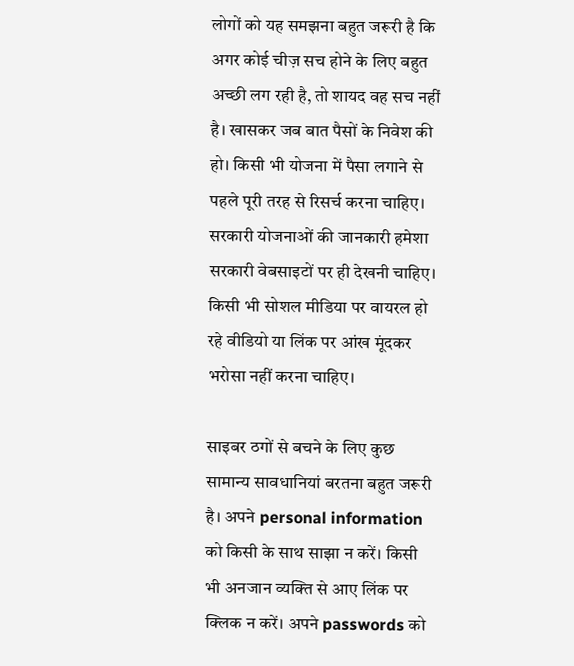लोगों को यह समझना बहुत जरूरी है कि अगर कोई चीज़ सच होने के लिए बहुत अच्छी लग रही है, तो शायद वह सच नहीं है। खासकर जब बात पैसों के निवेश की हो। किसी भी योजना में पैसा लगाने से पहले पूरी तरह से रिसर्च करना चाहिए। सरकारी योजनाओं की जानकारी हमेशा सरकारी वेबसाइटों पर ही देखनी चाहिए। किसी भी सोशल मीडिया पर वायरल हो रहे वीडियो या लिंक पर आंख मूंदकर भरोसा नहीं करना चाहिए।

साइबर ठगों से बचने के लिए कुछ सामान्य सावधानियां बरतना बहुत जरूरी है। अपने personal information को किसी के साथ साझा न करें। किसी भी अनजान व्यक्ति से आए लिंक पर क्लिक न करें। अपने passwords को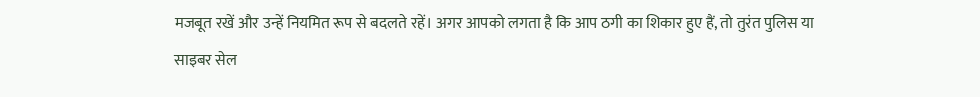मजबूत रखें और उन्हें नियमित रूप से बदलते रहें। अगर आपको लगता है कि आप ठगी का शिकार हुए हैं, तो तुरंत पुलिस या साइबर सेल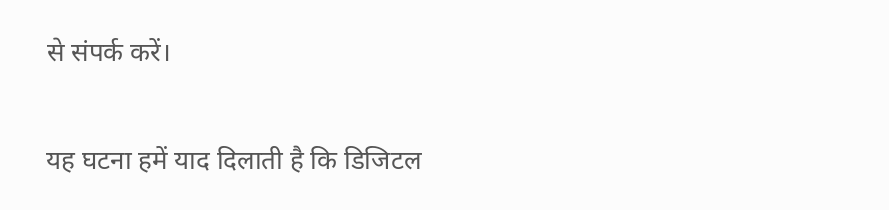से संपर्क करें।

यह घटना हमें याद दिलाती है कि डिजिटल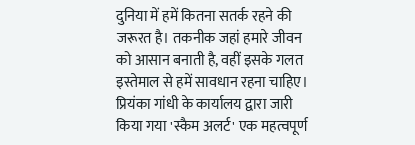दुनिया में हमें कितना सतर्क रहने की जरूरत है। तकनीक जहां हमारे जीवन को आसान बनाती है, वहीं इसके गलत इस्तेमाल से हमें सावधान रहना चाहिए। प्रियंका गांधी के कार्यालय द्वारा जारी किया गया 'स्कैम अलर्ट' एक महत्वपूर्ण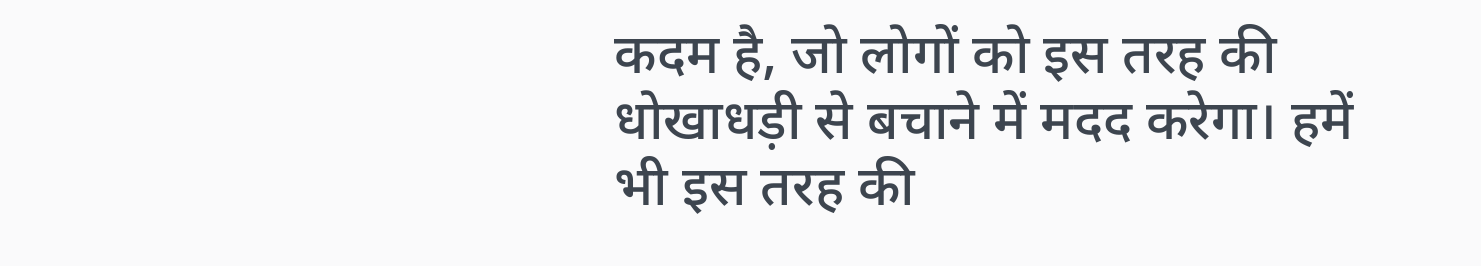कदम है, जो लोगों को इस तरह की धोखाधड़ी से बचाने में मदद करेगा। हमें भी इस तरह की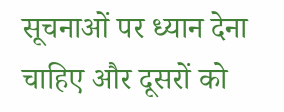सूचनाओं पर ध्यान देना चाहिए और दूसरों को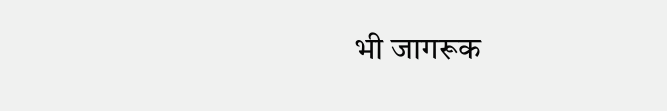भी जागरूक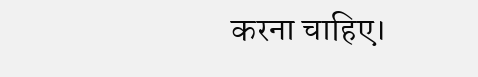करना चाहिए।